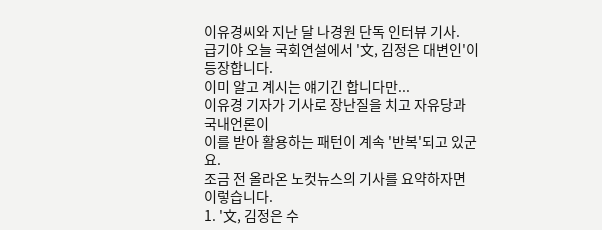이유경씨와 지난 달 나경원 단독 인터뷰 기사.
급기야 오늘 국회연설에서 '文, 김정은 대변인'이 등장합니다.
이미 알고 계시는 얘기긴 합니다만...
이유경 기자가 기사로 장난질을 치고 자유당과 국내언론이
이를 받아 활용하는 패턴이 계속 '반복'되고 있군요.
조금 전 올라온 노컷뉴스의 기사를 요약하자면 이렇습니다.
1. '文, 김정은 수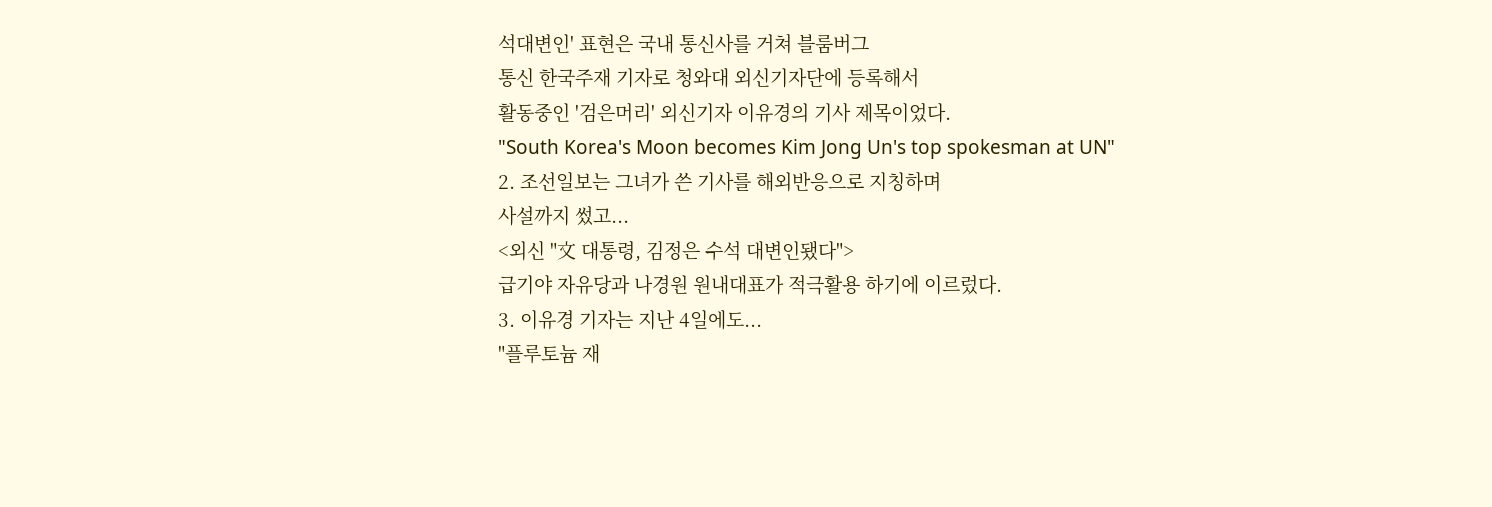석대변인' 표현은 국내 통신사를 거쳐 블룸버그
통신 한국주재 기자로 청와대 외신기자단에 등록해서
활동중인 '검은머리' 외신기자 이유경의 기사 제목이었다.
"South Korea's Moon becomes Kim Jong Un's top spokesman at UN"
2. 조선일보는 그녀가 쓴 기사를 해외반응으로 지칭하며
사설까지 썼고...
<외신 "文 대통령, 김정은 수석 대변인됐다">
급기야 자유당과 나경원 원내대표가 적극활용 하기에 이르렀다.
3. 이유경 기자는 지난 4일에도...
"플루토늄 재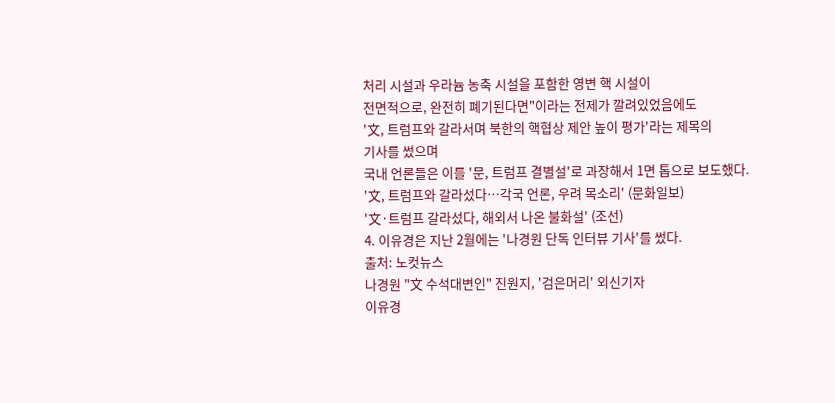처리 시설과 우라늄 농축 시설을 포함한 영변 핵 시설이
전면적으로, 완전히 폐기된다면"이라는 전제가 깔려있었음에도
'文, 트럼프와 갈라서며 북한의 핵협상 제안 높이 평가'라는 제목의
기사를 썼으며
국내 언론들은 이를 '문, 트럼프 결별설'로 과장해서 1면 톱으로 보도했다.
'文, 트럼프와 갈라섰다…각국 언론, 우려 목소리' (문화일보)
'文·트럼프 갈라섰다, 해외서 나온 불화설' (조선)
4. 이유경은 지난 2월에는 '나경원 단독 인터뷰 기사'를 썼다.
출처: 노컷뉴스
나경원 "文 수석대변인" 진원지, '검은머리' 외신기자
이유경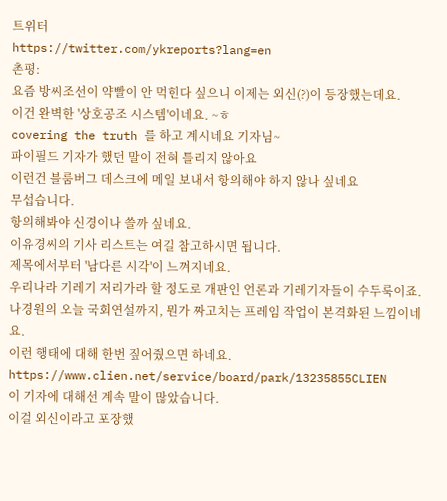트위터
https://twitter.com/ykreports?lang=en
촌평:
요즘 방씨조선이 약빨이 안 먹힌다 싶으니 이제는 외신(?)이 등장했는데요.
이건 완벽한 '상호공조 시스템'이네요. ~ㅎ
covering the truth 를 하고 계시네요 기자님~
파이필드 기자가 했던 말이 전혀 틀리지 않아요
이런건 블룸버그 데스크에 메일 보내서 항의해야 하지 않나 싶네요
무섭습니다.
항의해봐야 신경이나 쓸까 싶네요.
이유경씨의 기사 리스트는 여길 참고하시면 됩니다.
제목에서부터 '남다른 시각'이 느껴지네요.
우리나라 기레기 저리가라 할 정도로 개판인 언론과 기레기자들이 수두룩이죠.
나경원의 오늘 국회연설까지, 뭔가 짜고치는 프레임 작업이 본격화된 느낌이네요.
이런 행태에 대해 한번 짚어줬으면 하네요.
https://www.clien.net/service/board/park/13235855CLIEN
이 기자에 대해선 계속 말이 많았습니다.
이걸 외신이라고 포장했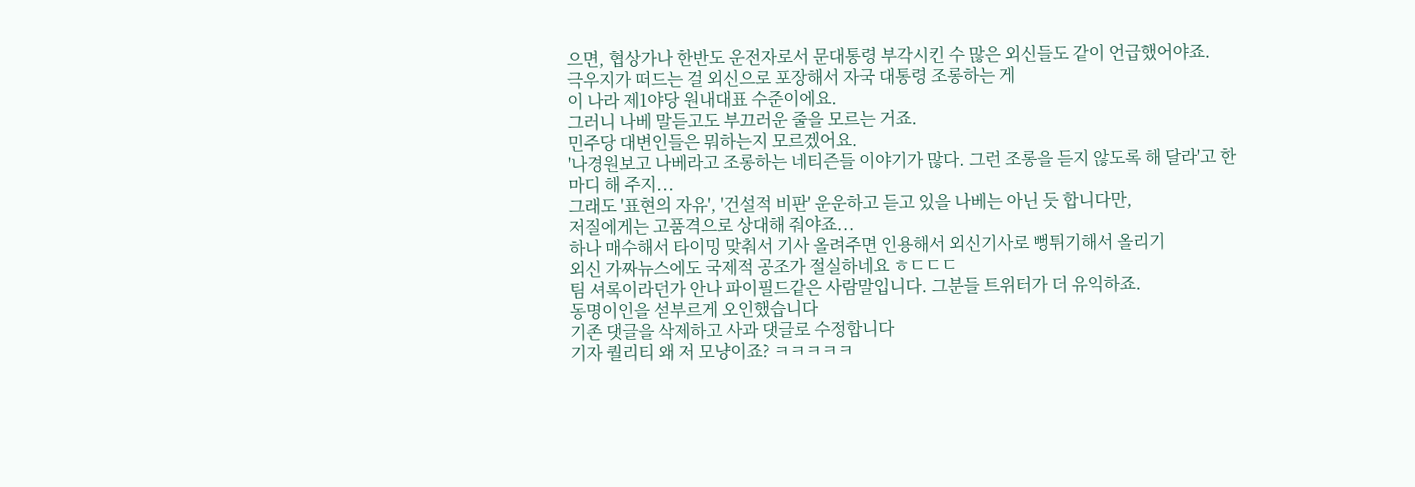으면, 협상가나 한반도 운전자로서 문대통령 부각시킨 수 많은 외신들도 같이 언급했어야죠.
극우지가 떠드는 걸 외신으로 포장해서 자국 대통령 조롱하는 게
이 나라 제1야당 원내대표 수준이에요.
그러니 나베 말듣고도 부끄러운 줄을 모르는 거죠.
민주당 대변인들은 뭐하는지 모르겠어요.
'나경원보고 나베라고 조롱하는 네티즌들 이야기가 많다. 그런 조롱을 듣지 않도록 해 달라'고 한 마디 해 주지...
그래도 '표현의 자유', '건설적 비판' 운운하고 듣고 있을 나베는 아닌 듯 합니다만,
저질에게는 고품격으로 상대해 줘야죠...
하나 매수해서 타이밍 맞춰서 기사 올려주면 인용해서 외신기사로 뻥튀기해서 올리기
외신 가짜뉴스에도 국제적 공조가 절실하네요 ㅎㄷㄷㄷ
팀 셔록이라던가 안나 파이필드같은 사람말입니다. 그분들 트위터가 더 유익하죠.
동명이인을 섣부르게 오인했습니다
기존 댓글을 삭제하고 사과 댓글로 수정합니다
기자 퀄리티 왜 저 모냥이죠? ㅋㅋㅋㅋㅋ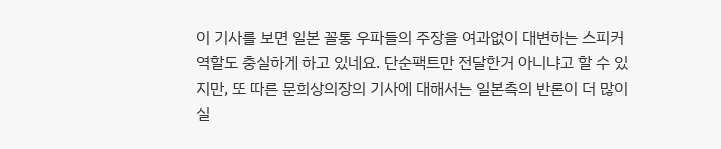이 기사를 보면 일본 꼴통 우파들의 주장을 여과없이 대변하는 스피커 역할도 충실하게 하고 있네요. 단순팩트만 전달한거 아니냐고 할 수 있지만, 또 따른 문희상의장의 기사에 대해서는 일본측의 반론이 더 많이 실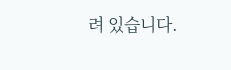려 있습니다.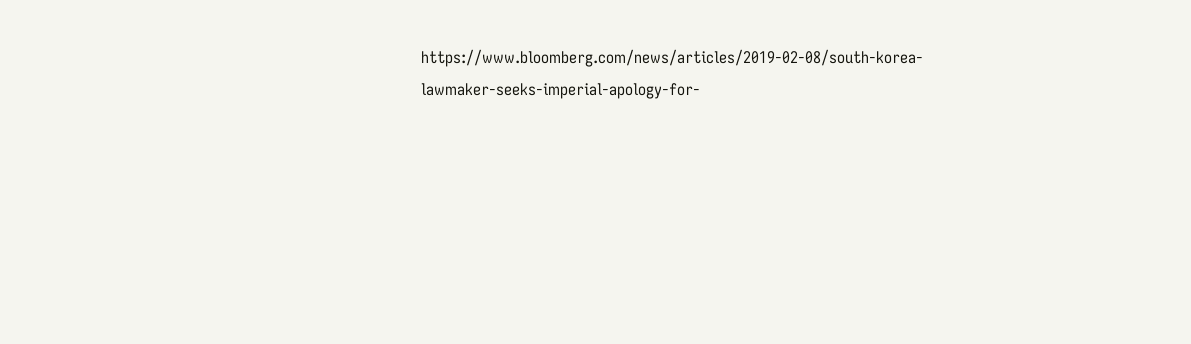https://www.bloomberg.com/news/articles/2019-02-08/south-korea-lawmaker-seeks-imperial-apology-for-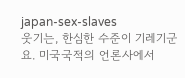japan-sex-slaves
웃기는, 한심한 수준이 기레기군요. 미국국적의 언론사에서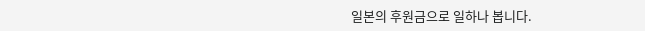일본의 후원금으로 일하나 봅니다.